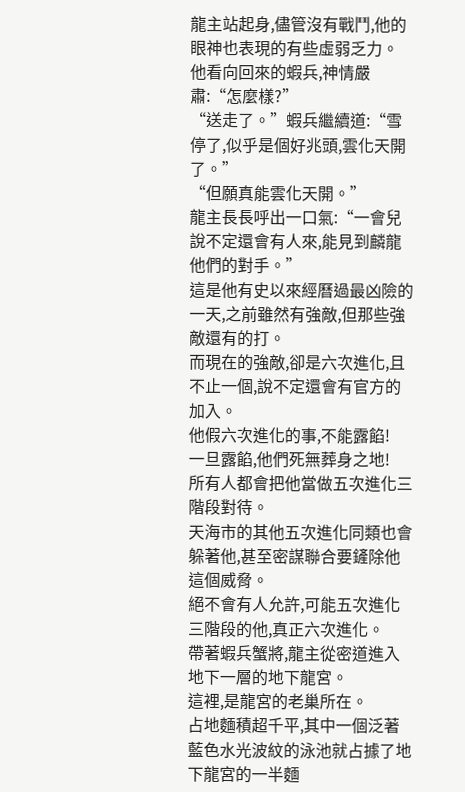龍主站起身,儘管沒有戰鬥,他的眼神也表現的有些虛弱乏力。
他看向回來的蝦兵,神情嚴肅:“怎麼樣?”
“送走了。”蝦兵繼續道:“雪停了,似乎是個好兆頭,雲化天開了。”
“但願真能雲化天開。”
龍主長長呼出一口氣:“一會兒說不定還會有人來,能見到麟龍他們的對手。”
這是他有史以來經曆過最凶險的一天,之前雖然有強敵,但那些強敵還有的打。
而現在的強敵,卻是六次進化,且不止一個,說不定還會有官方的加入。
他假六次進化的事,不能露餡!
一旦露餡,他們死無葬身之地!
所有人都會把他當做五次進化三階段對待。
天海市的其他五次進化同類也會躲著他,甚至密謀聯合要鏟除他這個威脅。
絕不會有人允許,可能五次進化三階段的他,真正六次進化。
帶著蝦兵蟹將,龍主從密道進入地下一層的地下龍宮。
這裡,是龍宮的老巢所在。
占地麵積超千平,其中一個泛著藍色水光波紋的泳池就占據了地下龍宮的一半麵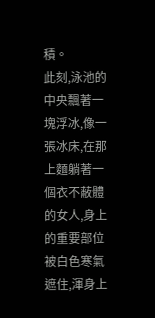積。
此刻,泳池的中央飄著一塊浮冰,像一張冰床,在那上麵躺著一個衣不蔽體的女人,身上的重要部位被白色寒氣遮住,渾身上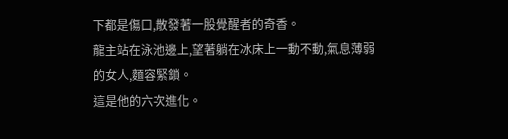下都是傷口,散發著一股覺醒者的奇香。
龍主站在泳池邊上,望著躺在冰床上一動不動,氣息薄弱的女人,麵容緊鎖。
這是他的六次進化。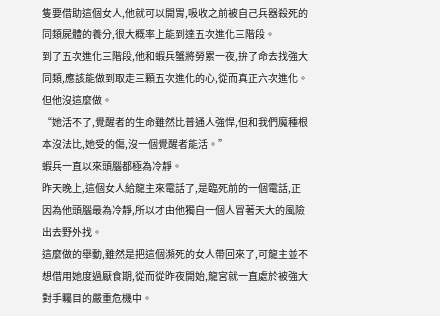隻要借助這個女人,他就可以開胃,吸收之前被自己兵器殺死的同類屍體的養分,很大概率上能到達五次進化三階段。
到了五次進化三階段,他和蝦兵蟹將勞累一夜,拚了命去找強大同類,應該能做到取走三顆五次進化的心,從而真正六次進化。
但他沒這麼做。
“她活不了,覺醒者的生命雖然比普通人強悍,但和我們魔種根本沒法比,她受的傷,沒一個覺醒者能活。”
蝦兵一直以來頭腦都極為冷靜。
昨天晚上,這個女人給龍主來電話了,是臨死前的一個電話,正因為他頭腦最為冷靜,所以才由他獨自一個人冒著天大的風險出去野外找。
這麼做的舉動,雖然是把這個瀕死的女人帶回來了,可龍主並不想借用她度過厭食期,從而從昨夜開始,龍宮就一直處於被強大對手矚目的嚴重危機中。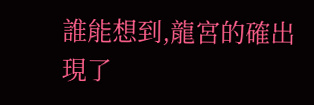誰能想到,龍宮的確出現了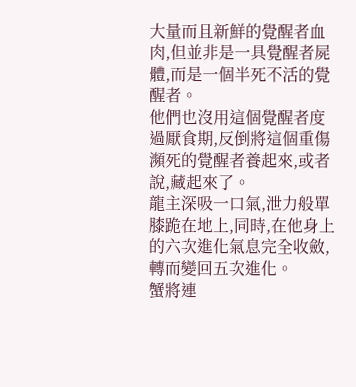大量而且新鮮的覺醒者血肉,但並非是一具覺醒者屍體,而是一個半死不活的覺醒者。
他們也沒用這個覺醒者度過厭食期,反倒將這個重傷瀕死的覺醒者養起來,或者說,藏起來了。
龍主深吸一口氣,泄力般單膝跪在地上,同時,在他身上的六次進化氣息完全收斂,轉而變回五次進化。
蟹將連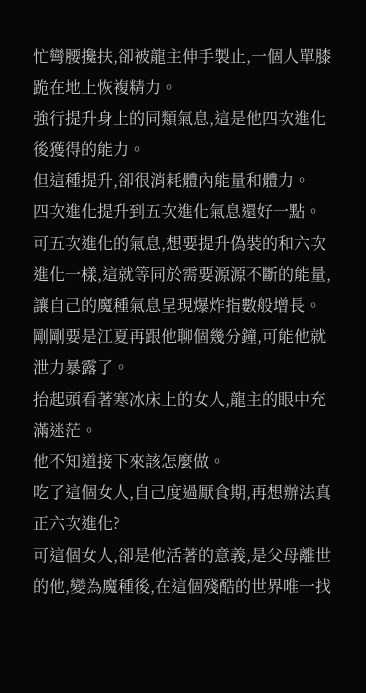忙彎腰攙扶,卻被龍主伸手製止,一個人單膝跪在地上恢複精力。
強行提升身上的同類氣息,這是他四次進化後獲得的能力。
但這種提升,卻很消耗體內能量和體力。
四次進化提升到五次進化氣息還好一點。
可五次進化的氣息,想要提升偽裝的和六次進化一樣,這就等同於需要源源不斷的能量,讓自己的魔種氣息呈現爆炸指數般增長。
剛剛要是江夏再跟他聊個幾分鐘,可能他就泄力暴露了。
抬起頭看著寒冰床上的女人,龍主的眼中充滿迷茫。
他不知道接下來該怎麼做。
吃了這個女人,自己度過厭食期,再想辦法真正六次進化?
可這個女人,卻是他活著的意義,是父母離世的他,變為魔種後,在這個殘酷的世界唯一找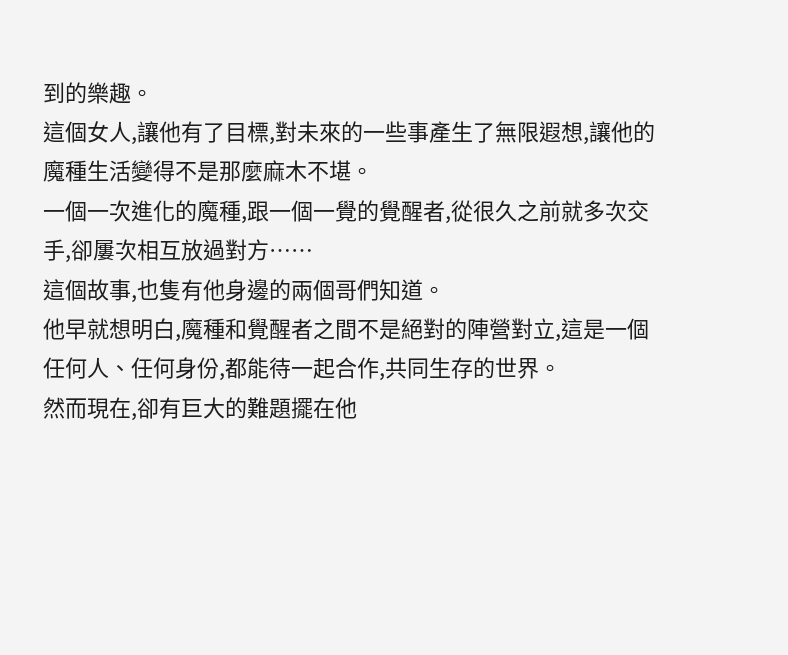到的樂趣。
這個女人,讓他有了目標,對未來的一些事產生了無限遐想,讓他的魔種生活變得不是那麼麻木不堪。
一個一次進化的魔種,跟一個一覺的覺醒者,從很久之前就多次交手,卻屢次相互放過對方……
這個故事,也隻有他身邊的兩個哥們知道。
他早就想明白,魔種和覺醒者之間不是絕對的陣營對立,這是一個任何人、任何身份,都能待一起合作,共同生存的世界。
然而現在,卻有巨大的難題擺在他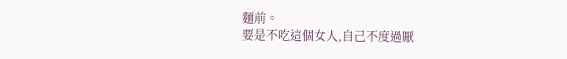麵前。
要是不吃這個女人,自己不度過厭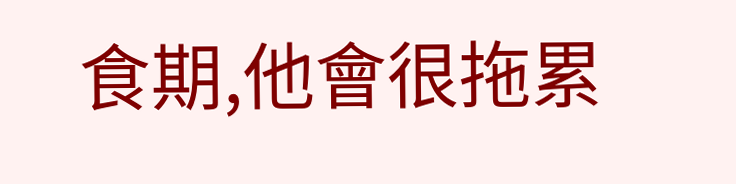食期,他會很拖累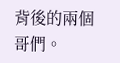背後的兩個哥們。